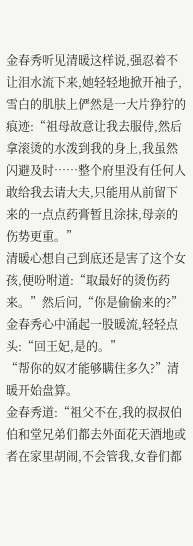金春秀听见清暖这样说,强忍着不让泪水流下来,她轻轻地掀开袖子,雪白的肌肤上俨然是一大片狰狞的痕迹:“祖母故意让我去服侍,然后拿滚烫的水泼到我的身上,我虽然闪避及时……整个府里没有任何人敢给我去请大夫,只能用从前留下来的一点点药膏暂且涂抹,母亲的伤势更重。”
清暖心想自己到底还是害了这个女孩,便吩咐道:“取最好的烫伤药来。”然后问,“你是偷偷来的?”
金春秀心中涌起一股暖流,轻轻点头:“回王妃,是的。”
“帮你的奴才能够瞒住多久?”清暖开始盘算。
金春秀道:“祖父不在,我的叔叔伯伯和堂兄弟们都去外面花天酒地或者在家里胡闹,不会管我,女眷们都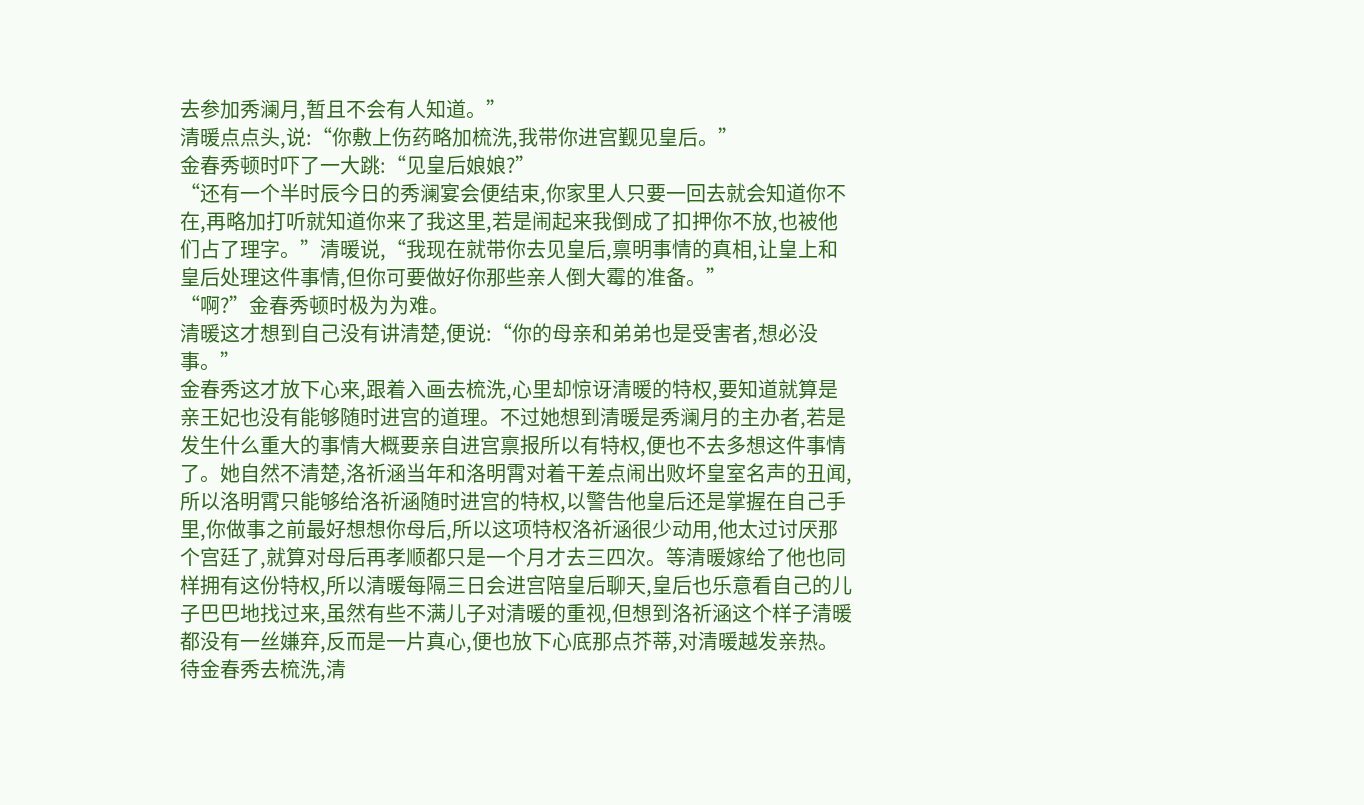去参加秀澜月,暂且不会有人知道。”
清暖点点头,说:“你敷上伤药略加梳洗,我带你进宫觐见皇后。”
金春秀顿时吓了一大跳:“见皇后娘娘?”
“还有一个半时辰今日的秀澜宴会便结束,你家里人只要一回去就会知道你不在,再略加打听就知道你来了我这里,若是闹起来我倒成了扣押你不放,也被他们占了理字。”清暖说,“我现在就带你去见皇后,禀明事情的真相,让皇上和皇后处理这件事情,但你可要做好你那些亲人倒大霉的准备。”
“啊?”金春秀顿时极为为难。
清暖这才想到自己没有讲清楚,便说:“你的母亲和弟弟也是受害者,想必没事。”
金春秀这才放下心来,跟着入画去梳洗,心里却惊讶清暖的特权,要知道就算是亲王妃也没有能够随时进宫的道理。不过她想到清暖是秀澜月的主办者,若是发生什么重大的事情大概要亲自进宫禀报所以有特权,便也不去多想这件事情了。她自然不清楚,洛祈涵当年和洛明霄对着干差点闹出败坏皇室名声的丑闻,所以洛明霄只能够给洛祈涵随时进宫的特权,以警告他皇后还是掌握在自己手里,你做事之前最好想想你母后,所以这项特权洛祈涵很少动用,他太过讨厌那个宫廷了,就算对母后再孝顺都只是一个月才去三四次。等清暖嫁给了他也同样拥有这份特权,所以清暖每隔三日会进宫陪皇后聊天,皇后也乐意看自己的儿子巴巴地找过来,虽然有些不满儿子对清暖的重视,但想到洛祈涵这个样子清暖都没有一丝嫌弃,反而是一片真心,便也放下心底那点芥蒂,对清暖越发亲热。
待金春秀去梳洗,清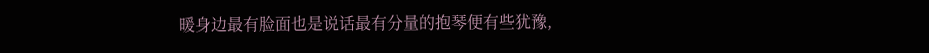暖身边最有脸面也是说话最有分量的抱琴便有些犹豫,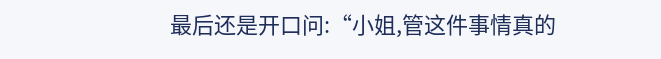最后还是开口问:“小姐,管这件事情真的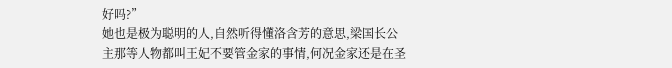好吗?”
她也是极为聪明的人,自然听得懂洛含芳的意思,梁国长公主那等人物都叫王妃不要管金家的事情,何况金家还是在圣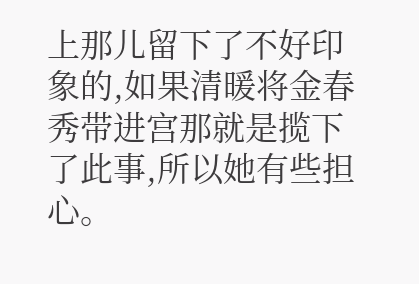上那儿留下了不好印象的,如果清暖将金春秀带进宫那就是揽下了此事,所以她有些担心。